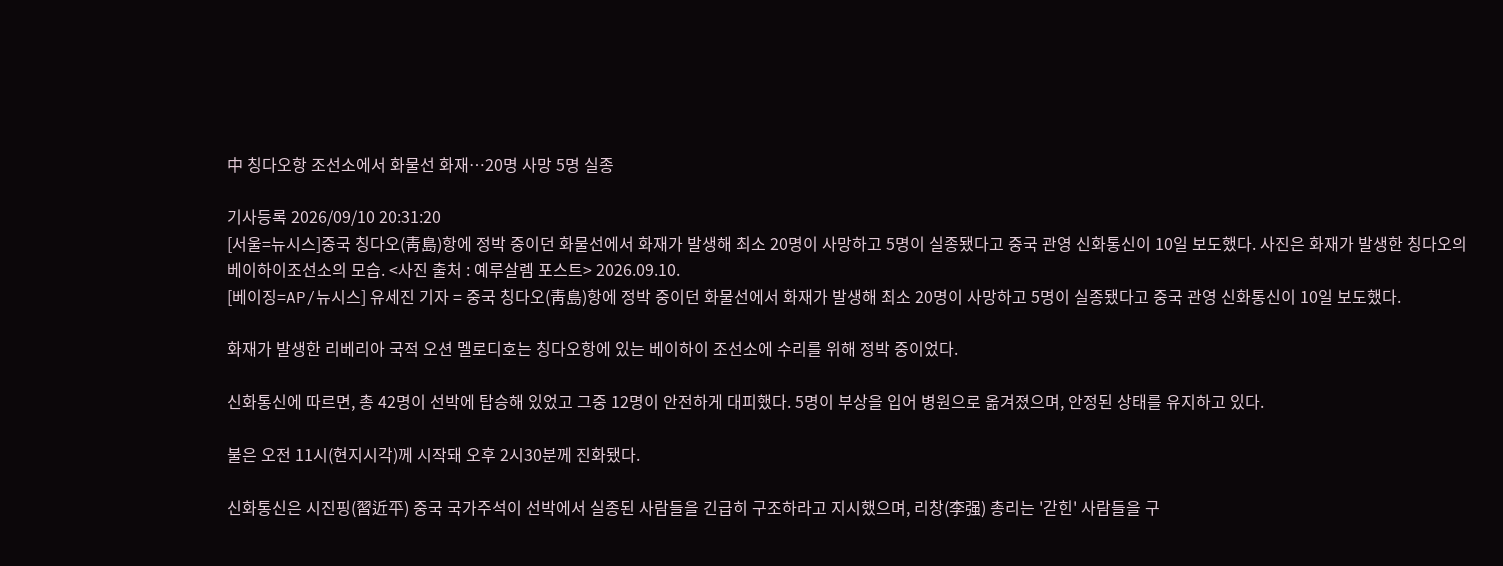中 칭다오항 조선소에서 화물선 화재…20명 사망 5명 실종

기사등록 2026/09/10 20:31:20
[서울=뉴시스]중국 칭다오(靑島)항에 정박 중이던 화물선에서 화재가 발생해 최소 20명이 사망하고 5명이 실종됐다고 중국 관영 신화통신이 10일 보도했다. 사진은 화재가 발생한 칭다오의 베이하이조선소의 모습. <사진 출처 : 예루살렘 포스트> 2026.09.10.
[베이징=AP/뉴시스] 유세진 기자 = 중국 칭다오(靑島)항에 정박 중이던 화물선에서 화재가 발생해 최소 20명이 사망하고 5명이 실종됐다고 중국 관영 신화통신이 10일 보도했다.

화재가 발생한 리베리아 국적 오션 멜로디호는 칭다오항에 있는 베이하이 조선소에 수리를 위해 정박 중이었다.

신화통신에 따르면, 총 42명이 선박에 탑승해 있었고 그중 12명이 안전하게 대피했다. 5명이 부상을 입어 병원으로 옮겨졌으며, 안정된 상태를 유지하고 있다.

불은 오전 11시(현지시각)께 시작돼 오후 2시30분께 진화됐다.

신화통신은 시진핑(習近平) 중국 국가주석이 선박에서 실종된 사람들을 긴급히 구조하라고 지시했으며, 리창(李强) 총리는 '갇힌' 사람들을 구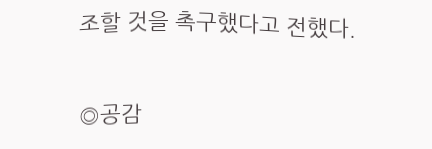조할 것을 촉구했다고 전했다.


◎공감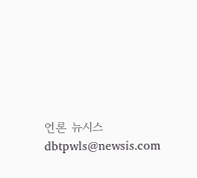언론 뉴시스 dbtpwls@newsis.com